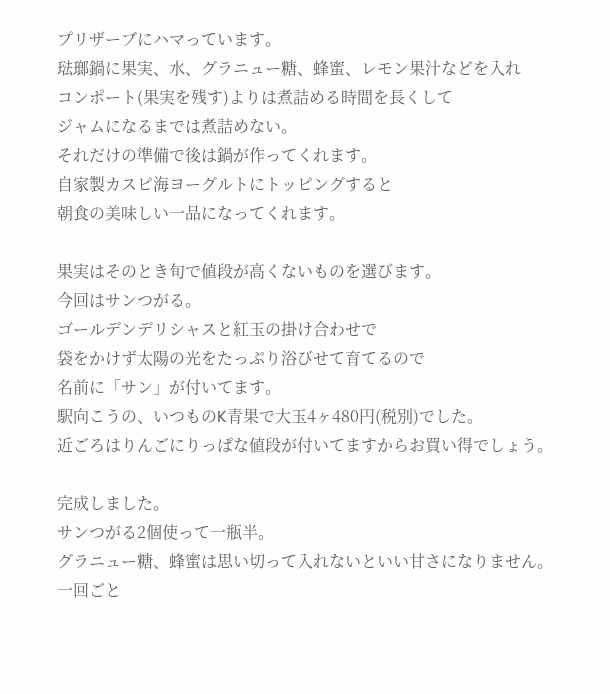プリザーブにハマっています。
琺瑯鍋に果実、水、グラニュー糖、蜂蜜、レモン果汁などを入れ
コンポート(果実を残す)よりは煮詰める時間を長くして
ジャムになるまでは煮詰めない。
それだけの準備で後は鍋が作ってくれます。
自家製カスピ海ヨーグルトにトッピングすると
朝食の美味しい一品になってくれます。

果実はそのとき旬で値段が高くないものを選びます。
今回はサンつがる。
ゴールデンデリシャスと紅玉の掛け合わせで
袋をかけず太陽の光をたっぷり浴びせて育てるので
名前に「サン」が付いてます。
駅向こうの、いつものK青果で大玉4ヶ480円(税別)でした。
近ごろはりんごにりっぱな値段が付いてますからお買い得でしょう。

完成しました。
サンつがる2個使って一瓶半。
グラニュー糖、蜂蜜は思い切って入れないといい甘さになりません。
一回ごと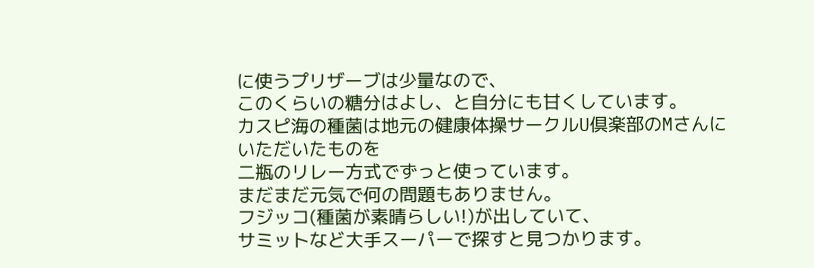に使うプリザーブは少量なので、
このくらいの糖分はよし、と自分にも甘くしています。
カスピ海の種菌は地元の健康体操サークルU倶楽部のMさんにいただいたものを
二瓶のリレー方式でずっと使っています。
まだまだ元気で何の問題もありません。
フジッコ(種菌が素晴らしい!)が出していて、
サミットなど大手スーパーで探すと見つかります。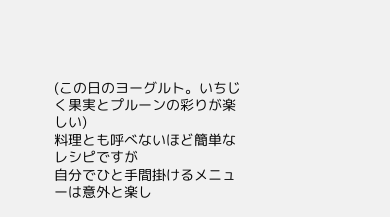(この日のヨーグルト。いちじく果実とプルーンの彩りが楽しい)
料理とも呼べないほど簡単なレシピですが
自分でひと手間掛けるメニューは意外と楽し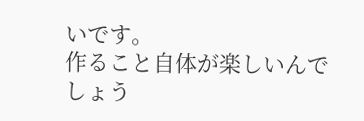いです。
作ること自体が楽しいんでしょう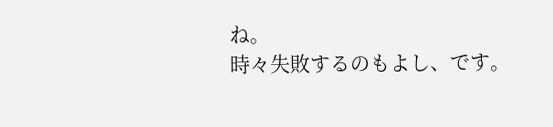ね。
時々失敗するのもよし、です。